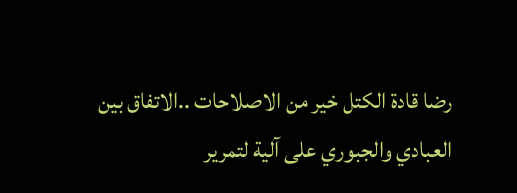رضا قادة الكتل خير من الاصلاحات ..الاتفاق بين العبادي والجبوري على آلية لتمرير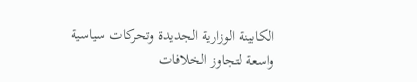الكابينة الوزارية الجديدة وتحركات سياسية واسعة لتجاوز الخلافات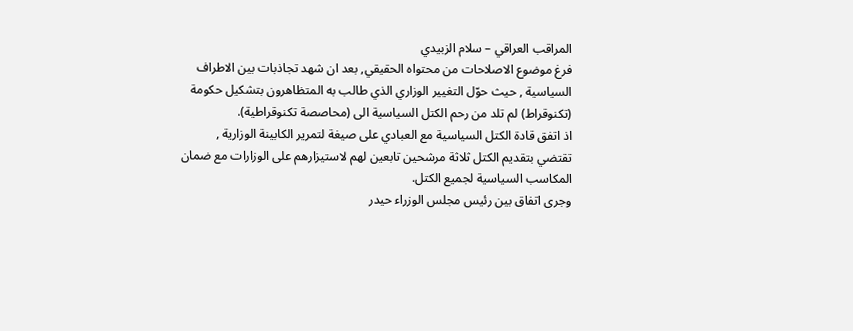المراقب العراقي – سلام الزبيدي
فرغ موضوع الاصلاحات من محتواه الحقيقي, بعد ان شهد تجاذبات بين الاطراف السياسية , حيث حوّل التغيير الوزاري الذي طالب به المتظاهرون بتشكيل حكومة (تكنوقراط) لم تلد من رحم الكتل السياسية الى (محاصصة تكنوقراطية).
اذ اتفق قادة الكتل السياسية مع العبادي على صيغة لتمرير الكابينة الوزارية , تقتضي بتقديم الكتل ثلاثة مرشحين تابعين لهم لاستيزارهم على الوزارات مع ضمان المكاسب السياسية لجميع الكتل.
وجرى اتفاق بين رئيس مجلس الوزراء حيدر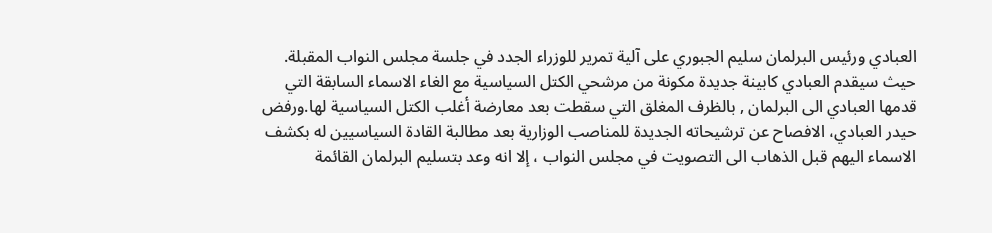العبادي ورئيس البرلمان سليم الجبوري على آلية تمرير للوزراء الجدد في جلسة مجلس النواب المقبلة.
حيث سيقدم العبادي كابينة جديدة مكونة من مرشحي الكتل السياسية مع الغاء الاسماء السابقة التي قدمها العبادي الى البرلمان , بالظرف المغلق التي سقطت بعد معارضة أغلب الكتل السياسية لها.ورفض حيدر العبادي، الافصاح عن ترشيحاته الجديدة للمناصب الوزارية بعد مطالبة القادة السياسيين له بكشف الاسماء اليهم قبل الذهاب الى التصويت في مجلس النواب ، إلا انه وعد بتسليم البرلمان القائمة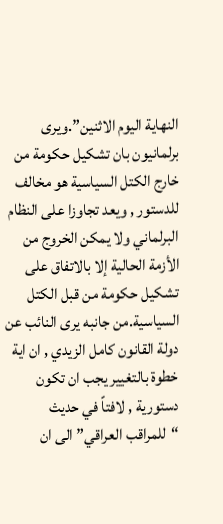النهاية اليوم الاثنين”.ويرى برلمانيون بان تشكيل حكومة من خارج الكتل السياسية هو مخالف للدستور , ويعد تجاوزا على النظام البرلماني ولا يمكن الخروج من الأزمة الحالية إلا بالاتفاق على تشكيل حكومة من قبل الكتل السياسية.من جانبه يرى النائب عن دولة القانون كامل الزيدي , ان اية خطوة بالتغيير يجب ان تكون دستورية , لافتاً في حديث “للمراقب العراقي” الى ان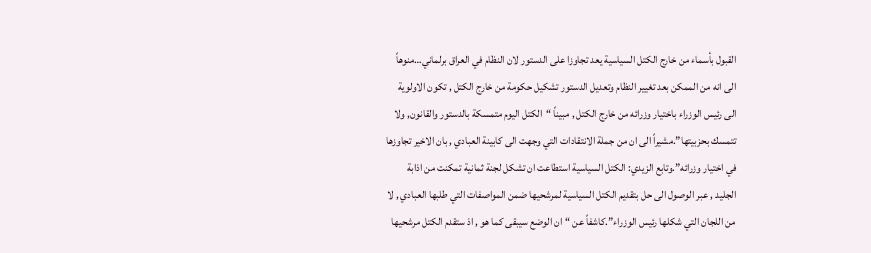القبول بأسماء من خارج الكتل السياسية يعد تجاوزا على الدستور لان النظام في العراق برلماني…منوهاً الى انه من الممكن بعد تغيير النظام وتعديل الدستور تشكيل حكومة من خارج الكتل , تكون الاولوية الى رئيس الوزراء باختيار وزرائه من خارج الكتل , مبيناً “الكتل اليوم متمسكة بالدستور والقانون, ولا تتمسك بحزبيتها”.مشيراً الى ان من جملة الانتقادات التي وجهت الى كابينة العبادي , بان الاخير تجاوزها في اختيار وزرائه”.وتابع الزيدي: الكتل السياسية استطاعت ان تشكل لجنة ثمانية تمكنت من اذابة الجليد , عبر الوصول الى حل بتقديم الكتل السياسية لمرشحيها ضمن المواصفات التي طلبها العبادي , لا من اللجان التي شكلها رئيس الوزراء”.كاشفاً عن “ان الوضع سيبقى كما هو , اذ ستقدم الكتل مرشحيها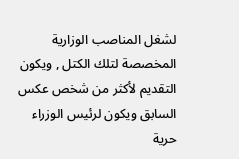لشغل المناصب الوزارية المخصصة لتلك الكتل , ويكون التقديم لأكثر من شخص عكس السابق ويكون لرئيس الوزراء حرية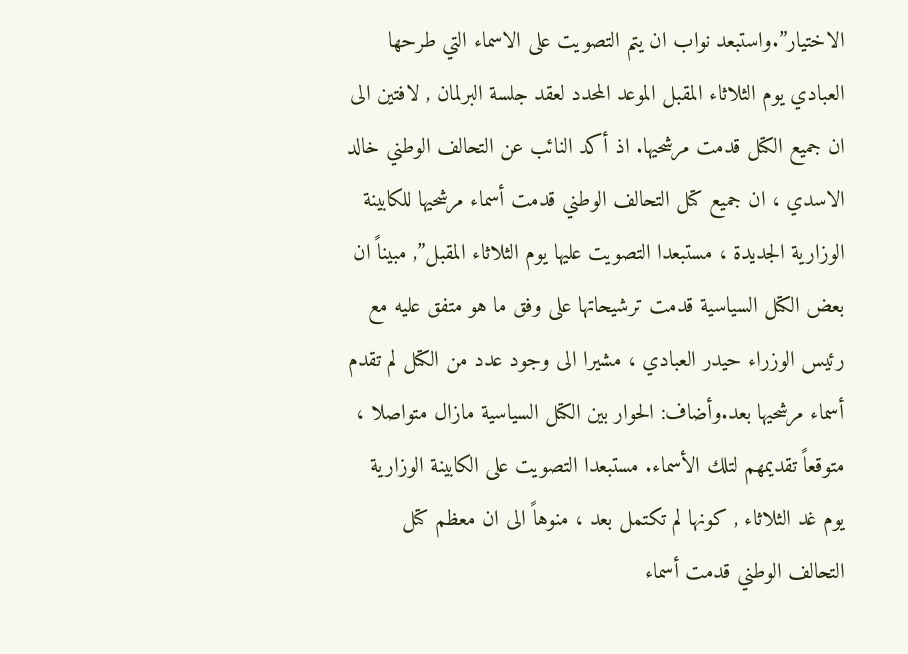الاختيار”.واستبعد نواب ان يتم التصويت على الاسماء التي طرحها العبادي يوم الثلاثاء المقبل الموعد المحدد لعقد جلسة البرلمان , لافتين الى ان جميع الكتل قدمت مرشحيها. اذ أكد النائب عن التحالف الوطني خالد الاسدي ، ان جميع كتل التحالف الوطني قدمت أسماء مرشحيها للكابينة الوزارية الجديدة ، مستبعدا التصويت عليها يوم الثلاثاء المقبل”, مبيناً ان بعض الكتل السياسية قدمت ترشيحاتها على وفق ما هو متفق عليه مع رئيس الوزراء حيدر العبادي ، مشيرا الى وجود عدد من الكتل لم تقدم أسماء مرشحيها بعد.وأضاف: الحوار بين الكتل السياسية مازال متواصلا ، متوقعاً تقديمهم لتلك الأسماء. مستبعدا التصويت على الكابينة الوزارية يوم غد الثلاثاء , كونها لم تكتمل بعد ، منوهاً الى ان معظم كتل التحالف الوطني قدمت أسماء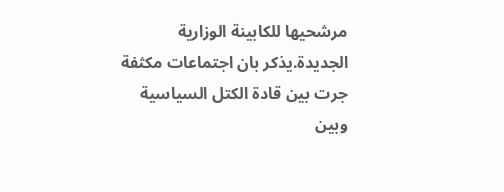مرشحيها للكابينة الوزارية الجديدة.يذكر بان اجتماعات مكثفة جرت بين قادة الكتل السياسية وبين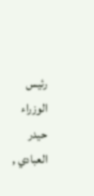رئيس الوزراء حيدر العبادي ,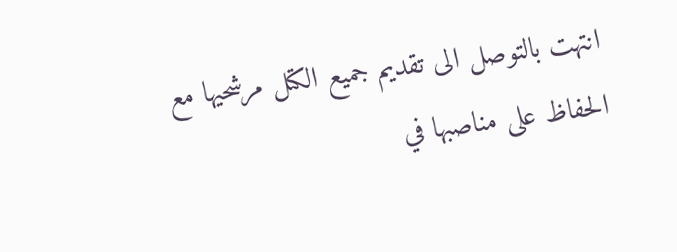انتهت بالتوصل الى تقديم جميع الكتل مرشحيها مع الحفاظ على مناصبها في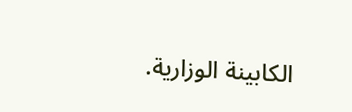الكابينة الوزارية.